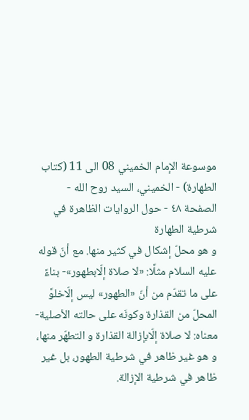موسوعة الإمام الخميني 08 الى 11 (كتاب الطهارة) - الخميني، السيد روح الله - الصفحة ٤٨ - حول الروايات الظاهرة في شرطية الطهارة
و هو محلّ إشكال في كثير منها. مع أنّ قوله عليه السلام مثلًا: «لا صلاة إلّابطهور»- بناءً على ما تقدّم من أنّ «الطهور» ليس إلّاخلوَّ المحلّ من القذارة وكونَه على حالته الأصلية- معناه: لا صلاة إلّابإزالة القذارة و التطهّر منها، و هو غير ظاهر في شرطية الطهور، بل غير ظاهر في شرطية الإزالة.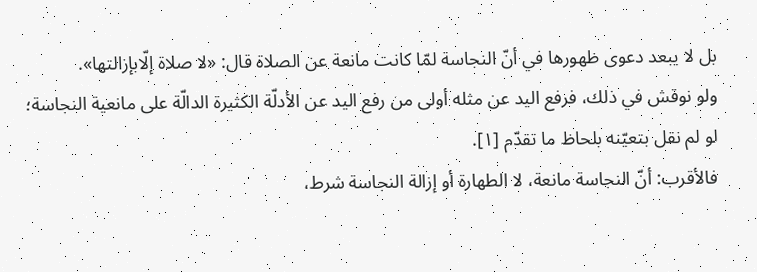بل لا يبعد دعوى ظهورها في أنّ النجاسة لمّا كانت مانعة عن الصلاة قال: «لا صلاة إلّابإزالتها».
ولو نوقش في ذلك، فرفع اليد عن مثله أولى من رفع اليد عن الأدلّة الكثيرة الدالّة على مانعية النجاسة؛ لو لم نقل بتعيّنه بلحاظ ما تقدّم [١].
فالأقرب: أنّ النجاسة مانعة، لا الطهارة أو إزالة النجاسة شرط،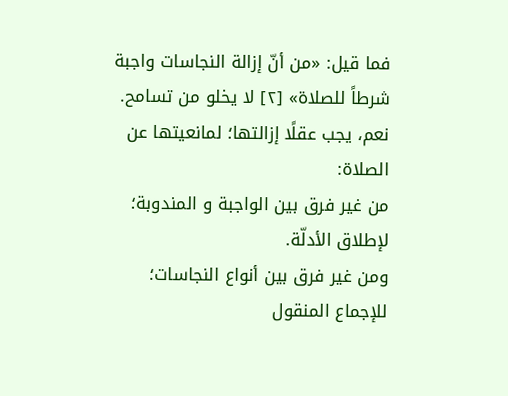فما قيل: «من أنّ إزالة النجاسات واجبة شرطاً للصلاة» [٢] لا يخلو من تسامح.
نعم، يجب عقلًا إزالتها؛ لمانعيتها عن الصلاة:
من غير فرق بين الواجبة و المندوبة؛ لإطلاق الأدلّة.
ومن غير فرق بين أنواع النجاسات؛ للإجماع المنقول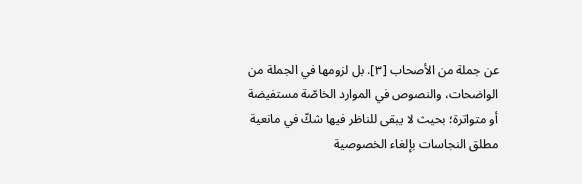عن جملة من الأصحاب [٣]. بل لزومها في الجملة من الواضحات، والنصوص في الموارد الخاصّة مستفيضة أو متواترة؛ بحيث لا يبقى للناظر فيها شكّ في مانعية مطلق النجاسات بإلغاء الخصوصية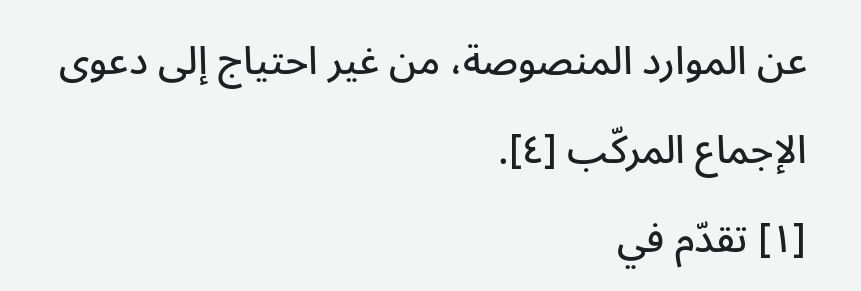عن الموارد المنصوصة، من غير احتياج إلى دعوى الإجماع المركّب [٤].
[١] تقدّم في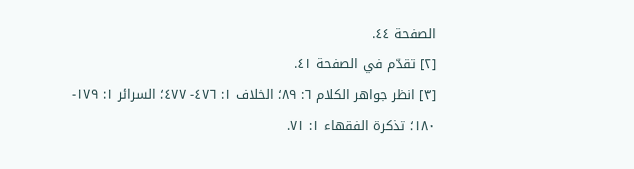الصفحة ٤٤.
[٢] تقدّم في الصفحة ٤١.
[٣] انظر جواهر الكلام ٦: ٨٩؛ الخلاف ١: ٤٧٦- ٤٧٧؛ السرائر ١: ١٧٩- ١٨٠؛ تذكرة الفقهاء ١: ٧١.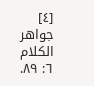[٤] جواهر الكلام ٦: ٨٩.